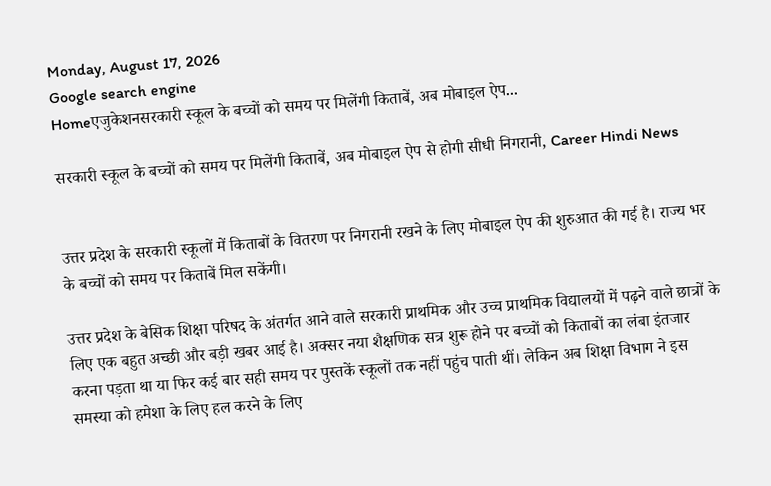Monday, August 17, 2026
Google search engine
Homeएजुकेशनसरकारी स्कूल के बच्चों को समय पर मिलेंगी किताबें, अब मोबाइल ऐप...

सरकारी स्कूल के बच्चों को समय पर मिलेंगी किताबें, अब मोबाइल ऐप से होगी सीधी निगरानी, Career Hindi News


उत्तर प्रदेश के सरकारी स्कूलों में किताबों के वितरण पर निगरानी रखने के लिए मोबाइल ऐप की शुरुआत की गई है। राज्य भर के बच्चों को समय पर किताबें मिल सकेंगी।

उत्तर प्रदेश के बेसिक शिक्षा परिषद के अंतर्गत आने वाले सरकारी प्राथमिक और उच्च प्राथमिक विद्यालयों में पढ़ने वाले छात्रों के लिए एक बहुत अच्छी और बड़ी खबर आई है। अक्सर नया शैक्षणिक सत्र शुरू होने पर बच्चों को किताबों का लंबा इंतजार करना पड़ता था या फिर कई बार सही समय पर पुस्तकें स्कूलों तक नहीं पहुंच पाती थीं। लेकिन अब शिक्षा विभाग ने इस समस्या को हमेशा के लिए हल करने के लिए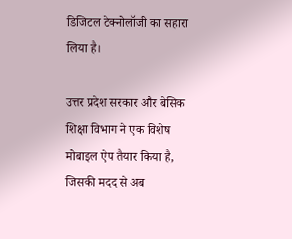डिजिटल टेक्नोलॉजी का सहारा लिया है।

उत्तर प्रदेश सरकार और बेसिक शिक्षा विभाग ने एक विशेष मोबाइल ऐप तैयार किया है, जिसकी मदद से अब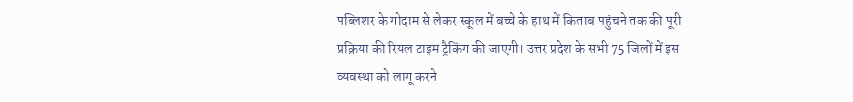पब्लिशर के गोदाम से लेकर स्कूल में बच्चे के हाथ में किताब पहुंचने तक की पूरी प्रक्रिया की रियल टाइम ट्रैकिंग की जाएगी। उत्तर प्रदेश के सभी 75 जिलों में इस व्यवस्था को लागू करने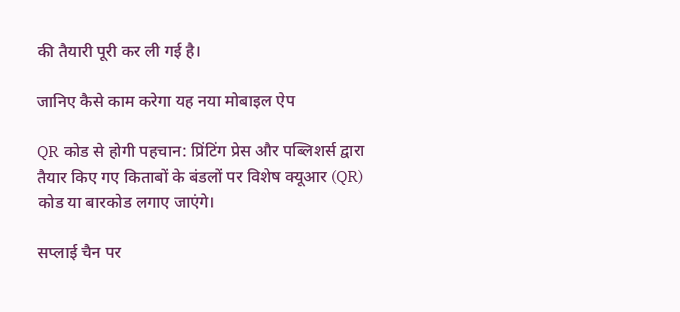की तैयारी पूरी कर ली गई है।

जानिए कैसे काम करेगा यह नया मोबाइल ऐप

QR कोड से होगी पहचान: प्रिंटिंग प्रेस और पब्लिशर्स द्वारा तैयार किए गए किताबों के बंडलों पर विशेष क्यूआर (QR) कोड या बारकोड लगाए जाएंगे।

सप्लाई चैन पर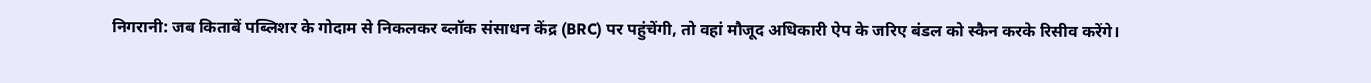निगरानी: जब किताबें पब्लिशर के गोदाम से निकलकर ब्लॉक संसाधन केंद्र (BRC) पर पहुंचेंगी, तो वहां मौजूद अधिकारी ऐप के जरिए बंडल को स्कैन करके रिसीव करेंगे।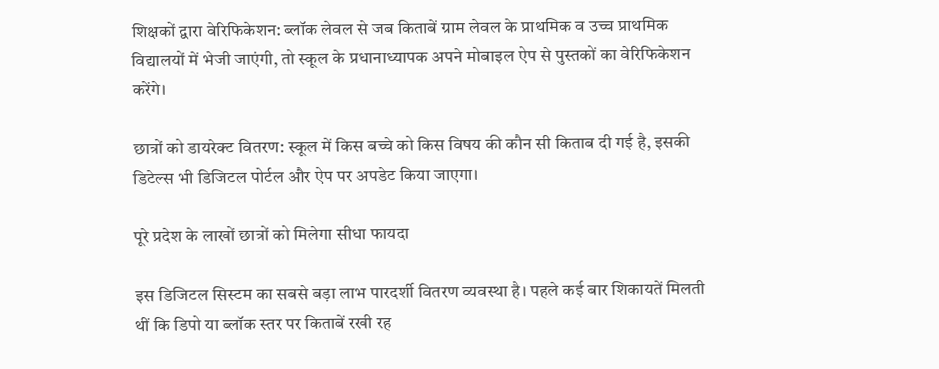शिक्षकों द्वारा वेरिफिकेशन: ब्लॉक लेवल से जब किताबें ग्राम लेवल के प्राथमिक व उच्च प्राथमिक विद्यालयों में भेजी जाएंगी, तो स्कूल के प्रधानाध्यापक अपने मोबाइल ऐप से पुस्तकों का वेरिफिकेशन करेंगे।

छात्रों को डायरेक्ट वितरण: स्कूल में किस बच्चे को किस विषय की कौन सी किताब दी गई है, इसकी डिटेल्स भी डिजिटल पोर्टल और ऐप पर अपडेट किया जाएगा।

पूरे प्रदेश के लाखों छात्रों को मिलेगा सीधा फायदा

इस डिजिटल सिस्टम का सबसे बड़ा लाभ पारदर्शी वितरण व्यवस्था है। पहले कई बार शिकायतें मिलती थीं कि डिपो या ब्लॉक स्तर पर किताबें रखी रह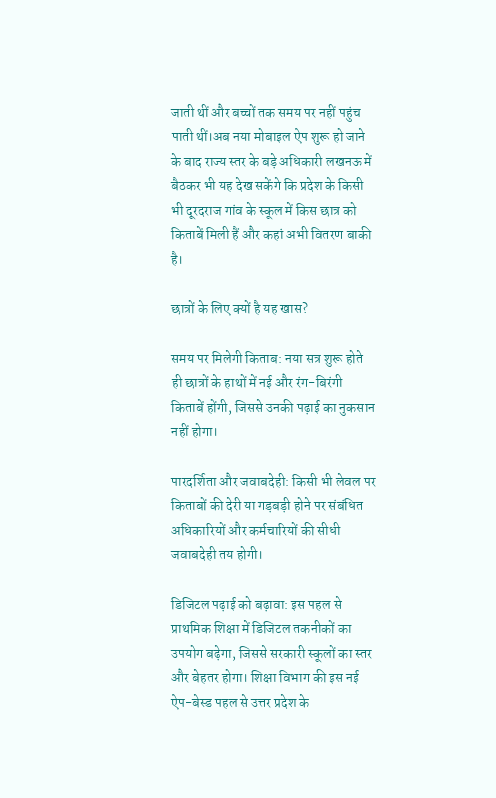जाती थीं और बच्चों तक समय पर नहीं पहुंच पाती थीं।अब नया मोबाइल ऐप शुरू हो जाने के बाद राज्य स्तर के बड़े अधिकारी लखनऊ में बैठकर भी यह देख सकेंगे कि प्रदेश के किसी भी दूरदराज गांव के स्कूल में किस छात्र को किताबें मिली हैं और कहां अभी वितरण बाकी है।

छात्रों के लिए क्यों है यह खास?

समय पर मिलेगी किताब: नया सत्र शुरू होते ही छात्रों के हाथों में नई और रंग-बिरंगी किताबें होंगी, जिससे उनकी पढ़ाई का नुकसान नहीं होगा।

पारदर्शिता और जवाबदेही: किसी भी लेवल पर किताबों की देरी या गड़बड़ी होने पर संबंधित अधिकारियों और कर्मचारियों की सीधी जवाबदेही तय होगी।

डिजिटल पढ़ाई को बढ़ावा: इस पहल से प्राथमिक शिक्षा में डिजिटल तकनीकों का उपयोग बढ़ेगा, जिससे सरकारी स्कूलों का स्तर और बेहतर होगा। शिक्षा विभाग की इस नई ऐप-बेस्ड पहल से उत्तर प्रदेश के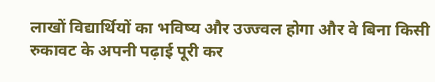लाखों विद्यार्थियों का भविष्य और उज्ज्वल होगा और वे बिना किसी रुकावट के अपनी पढ़ाई पूरी कर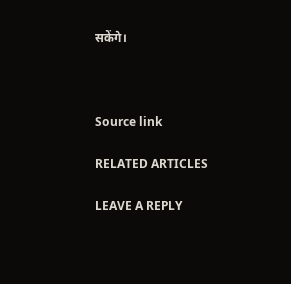सकेंगे।



Source link

RELATED ARTICLES

LEAVE A REPLY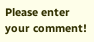Please enter your comment!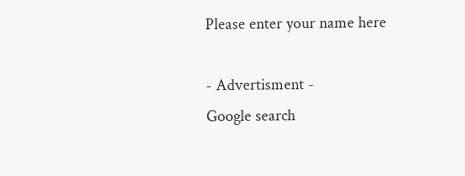Please enter your name here

- Advertisment -
Google search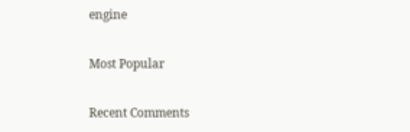engine

Most Popular

Recent Comments